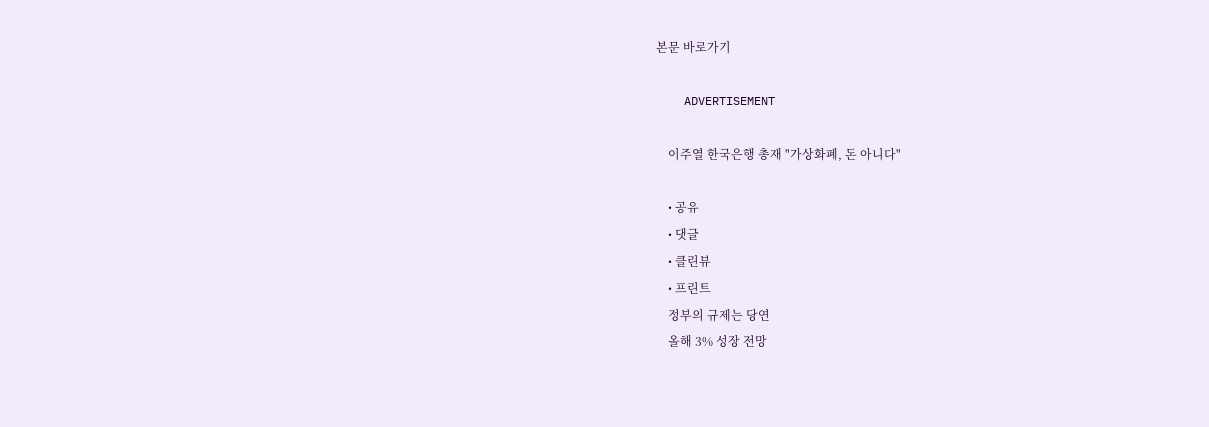본문 바로가기

    ADVERTISEMENT

    이주열 한국은행 총재 "가상화폐, 돈 아니다"

    • 공유
    • 댓글
    • 클린뷰
    • 프린트
    정부의 규제는 당연
    올해 3% 성장 전망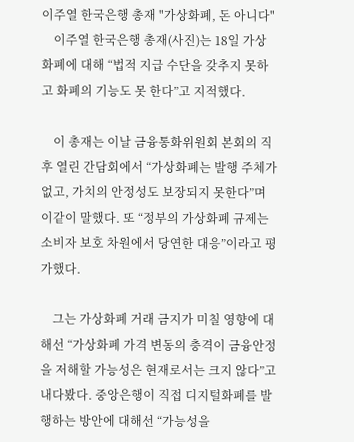이주열 한국은행 총재 "가상화폐, 돈 아니다"
    이주열 한국은행 총재(사진)는 18일 가상화폐에 대해 “법적 지급 수단을 갖추지 못하고 화폐의 기능도 못 한다”고 지적했다.

    이 총재는 이날 금융통화위원회 본회의 직후 열린 간담회에서 “가상화폐는 발행 주체가 없고, 가치의 안정성도 보장되지 못한다”며 이같이 말했다. 또 “정부의 가상화폐 규제는 소비자 보호 차원에서 당연한 대응”이라고 평가했다.

    그는 가상화폐 거래 금지가 미칠 영향에 대해선 “가상화폐 가격 변동의 충격이 금융안정을 저해할 가능성은 현재로서는 크지 않다”고 내다봤다. 중앙은행이 직접 디지털화폐를 발행하는 방안에 대해선 “가능성을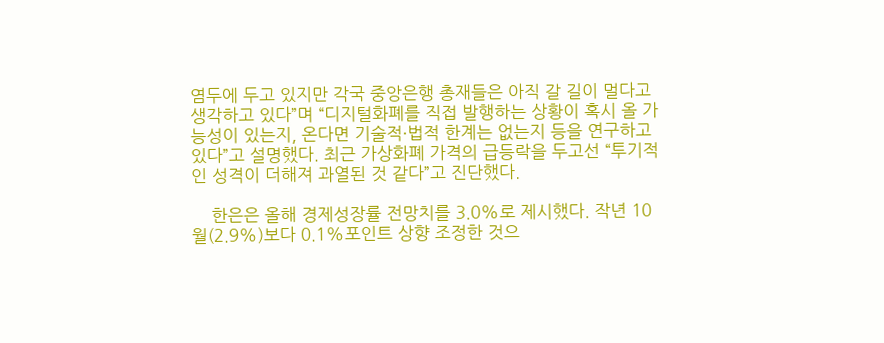염두에 두고 있지만 각국 중앙은행 총재들은 아직 갈 길이 멀다고 생각하고 있다”며 “디지털화폐를 직접 발행하는 상황이 혹시 올 가능성이 있는지, 온다면 기술적·법적 한계는 없는지 등을 연구하고 있다”고 설명했다. 최근 가상화폐 가격의 급등락을 두고선 “투기적인 성격이 더해져 과열된 것 같다”고 진단했다.

    한은은 올해 경제성장률 전망치를 3.0%로 제시했다. 작년 10월(2.9%)보다 0.1%포인트 상향 조정한 것으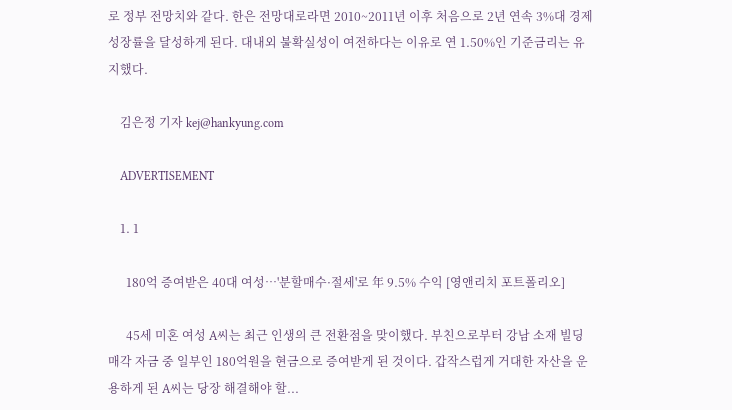로 정부 전망치와 같다. 한은 전망대로라면 2010~2011년 이후 처음으로 2년 연속 3%대 경제성장률을 달성하게 된다. 대내외 불확실성이 여전하다는 이유로 연 1.50%인 기준금리는 유지했다.

    김은정 기자 kej@hankyung.com

    ADVERTISEMENT

    1. 1

      180억 증여받은 40대 여성…'분할매수·절세'로 年 9.5% 수익 [영앤리치 포트폴리오]

      45세 미혼 여성 A씨는 최근 인생의 큰 전환점을 맞이했다. 부친으로부터 강남 소재 빌딩 매각 자금 중 일부인 180억원을 현금으로 증여받게 된 것이다. 갑작스럽게 거대한 자산을 운용하게 된 A씨는 당장 해결해야 할...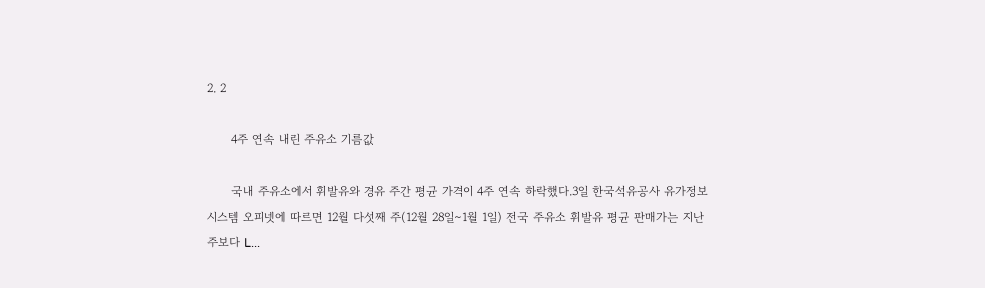2. 2

      4주 연속 내린 주유소 기름값

      국내 주유소에서 휘발유와 경유 주간 평균 가격이 4주 연속 하락했다.3일 한국석유공사 유가정보시스템 오피넷에 따르면 12월 다섯째 주(12월 28일∼1월 1일) 전국 주유소 휘발유 평균 판매가는 지난주보다 L...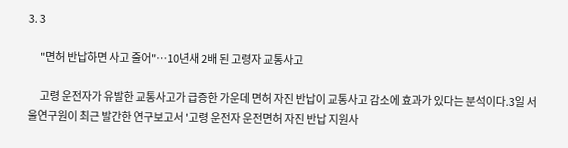3. 3

      "면허 반납하면 사고 줄어"…10년새 2배 된 고령자 교통사고

      고령 운전자가 유발한 교통사고가 급증한 가운데 면허 자진 반납이 교통사고 감소에 효과가 있다는 분석이다.3일 서울연구원이 최근 발간한 연구보고서 '고령 운전자 운전면허 자진 반납 지원사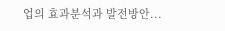업의 효과분석과 발전방안...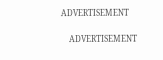ADVERTISEMENT

    ADVERTISEMENT